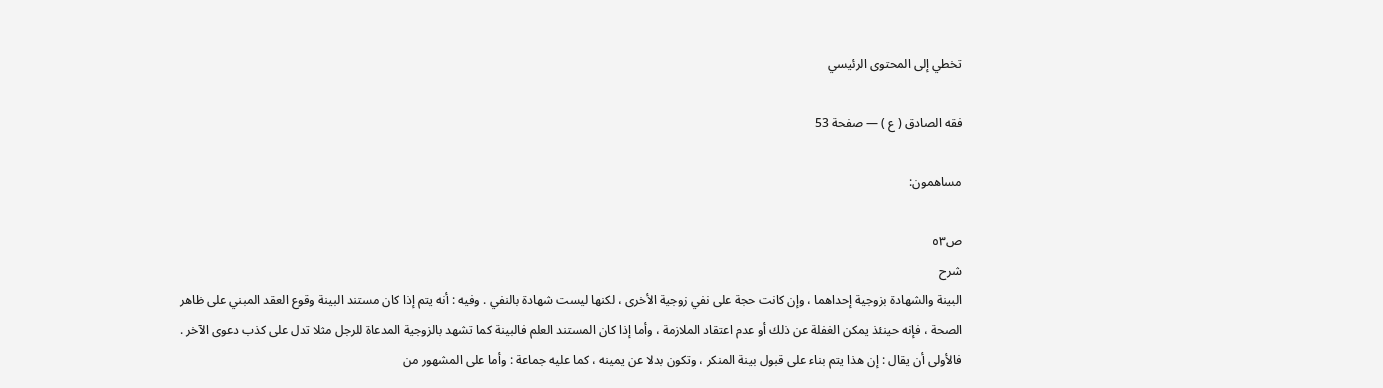تخطي إلى المحتوى الرئيسي

فقه الصادق ( ع ) — صفحة 53

مساهمون:

ص٥٣
شرح
البينة والشهادة بزوجية إحداهما ، وإن كانت حجة على نفي زوجية الأخرى ، لكنها ليست شهادة بالنفي . وفيه : أنه يتم إذا كان مستند البينة وقوع العقد المبني على ظاهر الصحة ، فإنه حينئذ يمكن الغفلة عن ذلك أو عدم اعتقاد الملازمة ، وأما إذا كان المستند العلم فالبينة كما تشهد بالزوجية المدعاة للرجل مثلا تدل على كذب دعوى الآخر . فالأولى أن يقال : إن هذا يتم بناء على قبول بينة المنكر ، وتكون بدلا عن يمينه ، كما عليه جماعة : وأما على المشهور من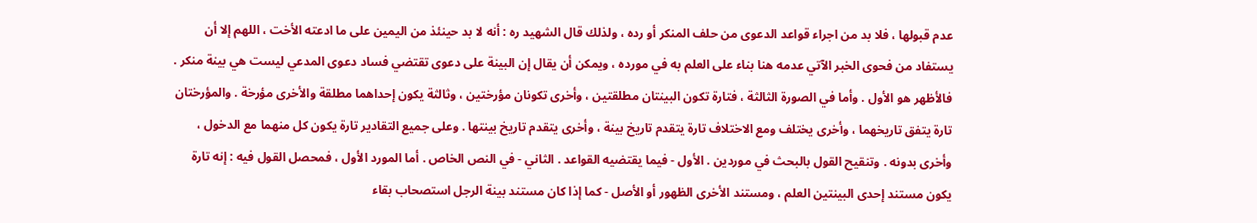عدم قبولها ، فلا بد من اجراء قواعد الدعوى من حلف المنكر أو رده ، ولذلك قال الشهيد ره : أنه لا بد حينئذ من اليمين على ما ادعته الأخت ، اللهم إلا أن يستفاد من فحوى الخبر الآتي عدمه هنا بناء على العلم به في مورده ، ويمكن أن يقال إن البينة على دعوى تقتضي فساد دعوى المدعي ليست هي بينة منكر . فالأظهر هو الأول . وأما في الصورة الثالثة ، فتارة تكون البينتان مطلقتين ، وأخرى تكونان مؤرختين ، وثالثة يكون إحداهما مطلقة والأخرى مؤرخة . والمؤرختان تارة يتفق تاريخهما ، وأخرى يختلف ومع الاختلاف تارة يتقدم تاريخ بينة ، وأخرى يتقدم تاريخ بينتها . وعلى جميع التقادير تارة يكون كل منهما مع الدخول ، وأخرى بدونه . وتنقيح القول بالبحث في موردين . الأول - فيما يقتضيه القواعد . الثاني - في النص الخاص . أما المورد الأول ، فمحصل القول فيه : إنه تارة يكون مستند إحدى البينتين العلم ، ومستند الأخرى الظهور أو الأصل - كما إذا كان مستند بينة الرجل استصحاب بقاء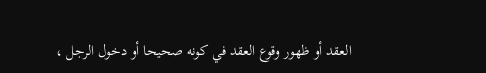العقد أو ظهور وقوع العقد في كونه صحيحا أو دخول الرجل ،